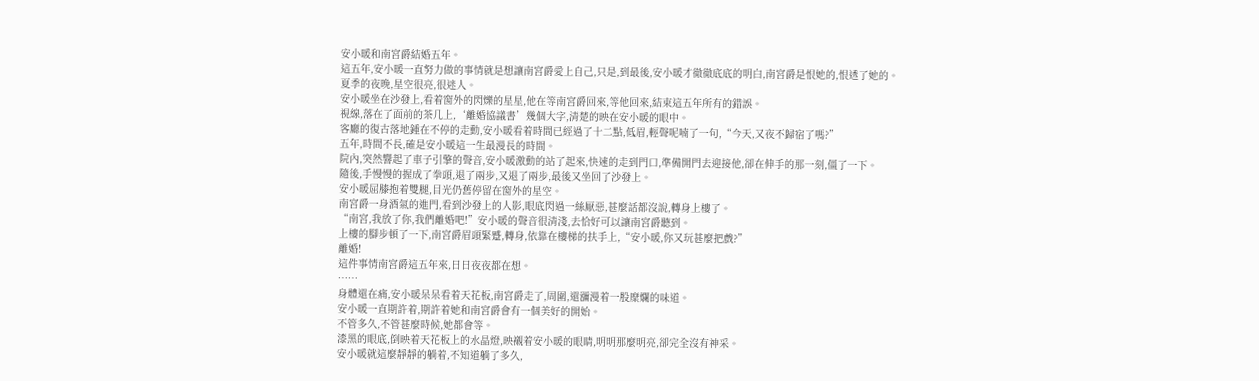安小暖和南宮爵結婚五年。
這五年,安小暖一直努力做的事情就是想讓南宮爵愛上自己,只是,到最後,安小暖才徹徹底底的明白,南宮爵是恨她的,恨透了她的。
夏季的夜晚,星空很亮,很迷人。
安小暖坐在沙發上,看着窗外的閃爍的星星,他在等南宮爵回來,等他回來,結束這五年所有的錯誤。
視線,落在了面前的茶几上,‘離婚協議書’幾個大字,清楚的映在安小暖的眼中。
客廳的復古落地鍾在不停的走動,安小暖看着時間已經過了十二點,低眉,輕聲呢喃了一句,“今天,又夜不歸宿了嗎?”
五年,時間不長,確是安小暖這一生最漫長的時間。
院內,突然響起了車子引擎的聲音,安小暖激動的站了起來,快速的走到門口,準備開門去迎接他,卻在伸手的那一刻,僵了一下。
隨後,手慢慢的握成了拳頭,退了兩步,又退了兩步,最後又坐回了沙發上。
安小暖屈膝抱着雙腿,目光仍舊停留在窗外的星空。
南宮爵一身酒氣的進門,看到沙發上的人影,眼底閃過一絲厭惡,甚麼話都沒說,轉身上樓了。
“南宮,我放了你,我們離婚吧!”安小暖的聲音很清淺,去恰好可以讓南宮爵聽到。
上樓的腳步頓了一下,南宮爵眉頭緊蹙,轉身,依靠在樓梯的扶手上,“安小暖,你又玩甚麼把戲?”
離婚!
這件事情南宮爵這五年來,日日夜夜都在想。
……
身體還在痛,安小暖呆呆看着天花板,南宮爵走了,周圍,還瀰漫着一股糜爛的味道。
安小暖一直期許着,期許着她和南宮爵會有一個美好的開始。
不管多久,不管甚麼時候,她都會等。
漆黑的眼底,倒映着天花板上的水晶燈,映襯着安小暖的眼睛,明明那麼明亮,卻完全沒有神采。
安小暖就這麼靜靜的躺着,不知道躺了多久,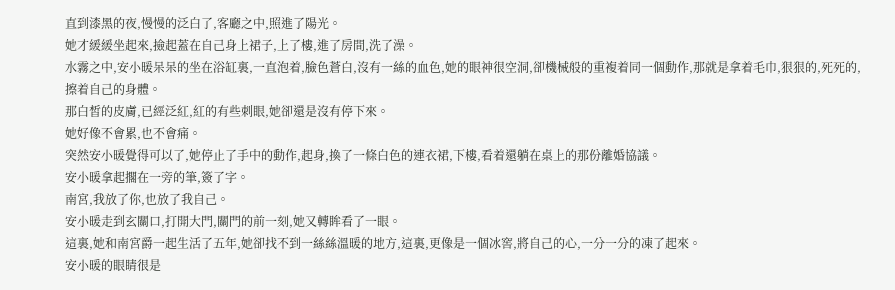直到漆黑的夜,慢慢的泛白了,客廳之中,照進了陽光。
她才緩緩坐起來,撿起蓋在自己身上裙子,上了樓,進了房間,洗了澡。
水霧之中,安小暖呆呆的坐在浴缸裏,一直泡着,臉色蒼白,沒有一絲的血色,她的眼神很空洞,卻機械般的重複着同一個動作,那就是拿着毛巾,狠狠的,死死的,擦着自己的身體。
那白皙的皮膚,已經泛紅,紅的有些刺眼,她卻還是沒有停下來。
她好像不會累,也不會痛。
突然安小暖覺得可以了,她停止了手中的動作,起身,換了一條白色的連衣裙,下樓,看着還躺在桌上的那份離婚協議。
安小暖拿起擱在一旁的筆,簽了字。
南宮,我放了你,也放了我自己。
安小暖走到玄關口,打開大門,關門的前一刻,她又轉眸看了一眼。
這裏,她和南宮爵一起生活了五年,她卻找不到一絲絲溫暖的地方,這裏,更像是一個冰窖,將自己的心,一分一分的凍了起來。
安小暖的眼睛很是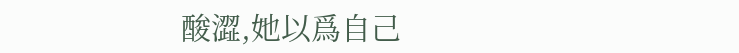酸澀,她以爲自己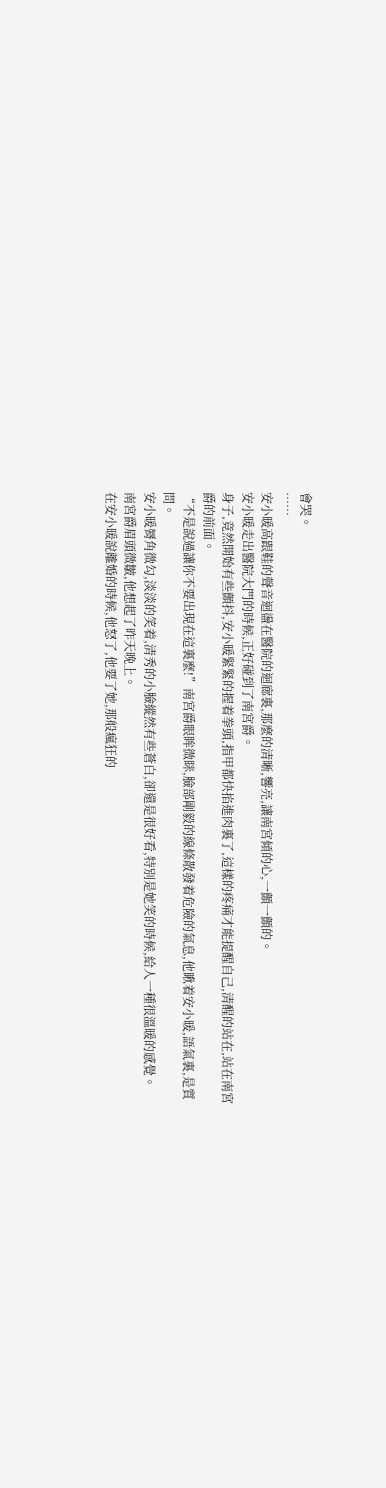會哭。
……
安小暖高跟鞋的聲音迴盪在醫院的迴廊裏,那麼的清晰,響亮,讓南宮傾的心,一顫一顫的。
安小暖走出醫院大門的時候,正好碰到了南宮爵。
身子,竟然開始有些顫抖,安小暖緊緊的握着拳頭,指甲都快掐進肉裏了,這樣的疼痛才能提醒自己,清醒的站在,站在南宮爵的前面。
“不是說過讓你不要出現在這裏麼!”南宮爵眼眸微眯,臉部剛毅的線條散發着危險的氣息,他瞅着安小暖,語氣裏,是質問。
安小暖脣角微勾,淡淡的笑着,清秀的小臉縱然有些蒼白,卻還是很好看,特別是她笑的時候,給人一種很溫暖的感覺。
南宮爵眉頭微皺,他想起了昨天晚上。
在安小暖說離婚的時候,他怒了,他要了她,那般瘋狂的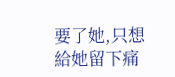要了她,只想給她留下痛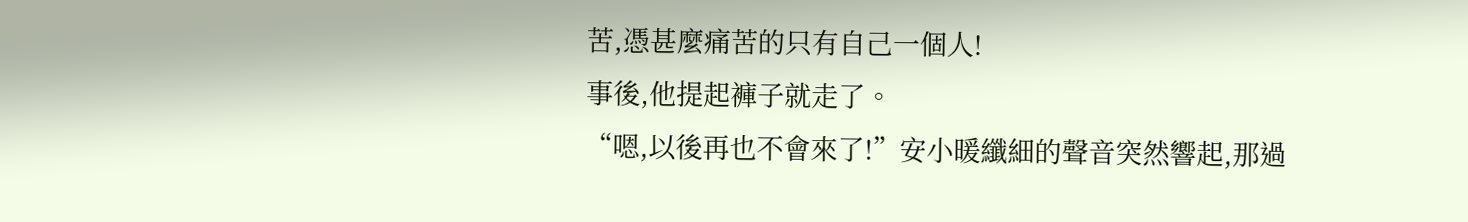苦,憑甚麼痛苦的只有自己一個人!
事後,他提起褲子就走了。
“嗯,以後再也不會來了!”安小暖纖細的聲音突然響起,那過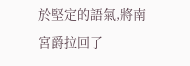於堅定的語氣,將南宮爵拉回了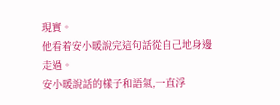現實。
他看着安小暖說完這句話從自己地身邊走過。
安小暖說話的樣子和語氣,一直浮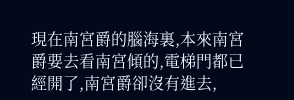現在南宮爵的腦海裏,本來南宮爵要去看南宮傾的,電梯門都已經開了,南宮爵卻沒有進去,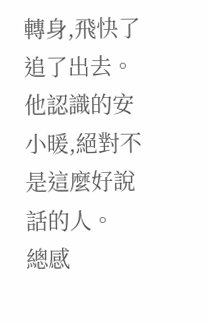轉身,飛快了追了出去。
他認識的安小暖,絕對不是這麼好說話的人。
總感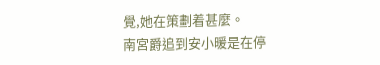覺,她在策劃着甚麼。
南宮爵追到安小暖是在停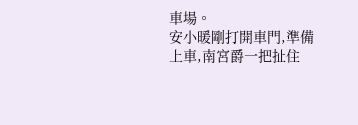車場。
安小暖剛打開車門,準備上車,南宮爵一把扯住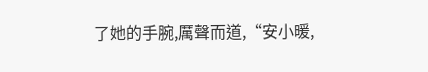了她的手腕,厲聲而道,“安小暖,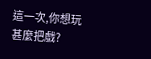這一次,你想玩甚麼把戲?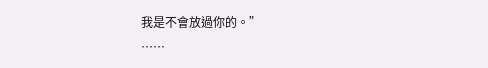我是不會放過你的。”
……